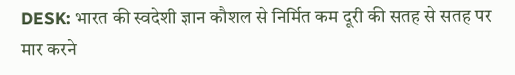DESK: भारत की स्वदेशी ज्ञान कौशल से निर्मित कम दूरी की सतह से सतह पर मार करने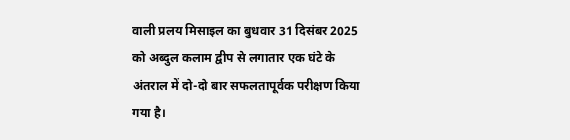वाली प्रलय मिसाइल का बुधवार 31 दिसंबर 2025 को अब्दुल कलाम द्वीप से लगातार एक घंटे के अंतराल में दो-दो बार सफलतापूर्वक परीक्षण किया गया है।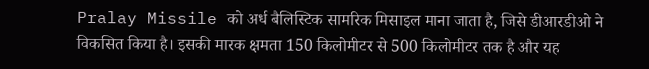Pralay Missile को अर्ध बैलिस्टिक सामरिक मिसाइल माना जाता है, जिसे डीआरडीओ ने विकसित किया है। इसकी मारक क्षमता 150 किलोमीटर से 500 किलोमीटर तक है और यह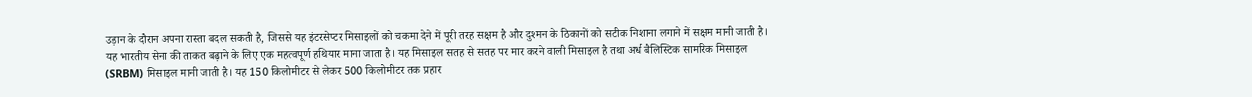उड़ान के दौरान अपना रास्ता बदल सकती है, जिससे यह इंटरसेप्टर मिसाइलों को चकमा देने में पूरी तरह सक्षम है और दुश्मन के ठिकानों को सटीक निशाना लगाने में सक्षम मानी जाती है।
यह भारतीय सेना की ताकत बढ़ाने के लिए एक महत्वपूर्ण हथियार माना जाता है। यह मिसाइल सतह से सतह पर मार करने वाली मिसाइल है तथा अर्ध बैलिस्टिक सामरिक मिसाइल (SRBM) मिसाइल मानी जाती है। यह 150 किलोमीटर से लेकर 500 किलोमीटर तक प्रहार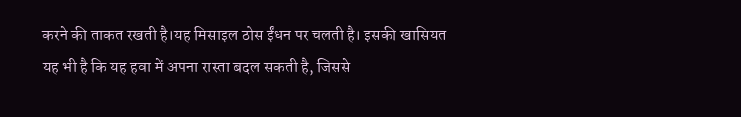करने की ताकत रखती है।यह मिसाइल ठोस ईंधन पर चलती है। इसकी खासियत यह भी है कि यह हवा में अपना रास्ता बदल सकती है, जिससे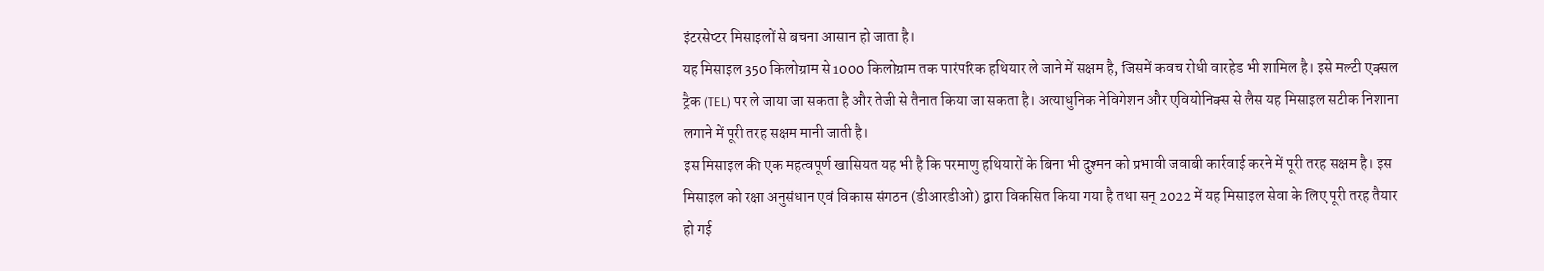इंटरसेप्टर मिसाइलों से बचना आसान हो जाता है।
यह मिसाइल 350 किलोग्राम से 1000 किलोग्राम तक पारंपरिक हथियार ले जाने में सक्षम है, जिसमें कवच रोधी वारहेड भी शामिल है। इसे मल्टी एक्सल ट्रैक (TEL) पर ले जाया जा सकता है और तेजी से तैनात किया जा सकता है। अत्याधुनिक नेविगेशन और एवियोनिक्स से लैस यह मिसाइल सटीक निशाना लगाने में पूरी तरह सक्षम मानी जाती है।
इस मिसाइल की एक महत्वपूर्ण खासियत यह भी है कि परमाणु हथियारों के बिना भी दुश्मन को प्रभावी जवाबी कार्रवाई करने में पूरी तरह सक्षम है। इस मिसाइल को रक्षा अनुसंधान एवं विकास संगठन (डीआरडीओ) द्वारा विकसित किया गया है तथा सन् 2022 में यह मिसाइल सेवा के लिए पूरी तरह तैयार हो गई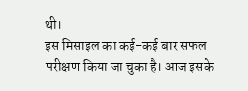थी।
इस मिसाइल का कई-कई बार सफल परीक्षण किया जा चुका है। आज इसके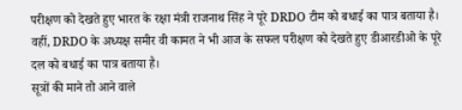परीक्षण को देखते हुए भारत के रक्षा मंत्री राजनाथ सिंह ने पूरे DRDO टीम को बधाई का पात्र बताया है। वहीं, DRDO के अध्यक्ष समीर वी कामत ने भी आज के सफल परीक्षण को देखते हुए डीआरडीओ के पूरे दल को बधाई का पात्र बताया है।
सूत्रों की माने तो आने वाले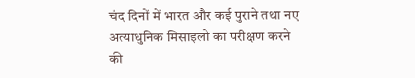चंद दिनों में भारत और कई पुराने तथा नए अत्याधुनिक मिसाइलो का परीक्षण करने की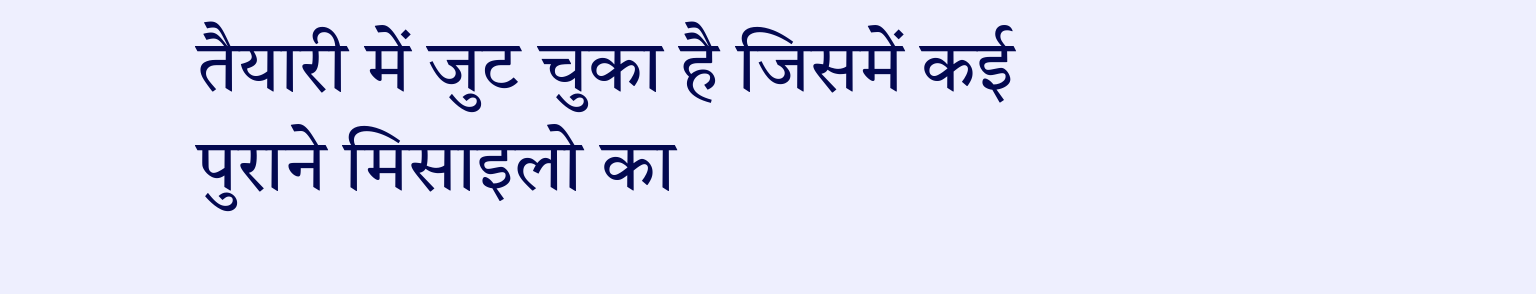तैयारी में जुट चुका है जिसमें कई पुराने मिसाइलो का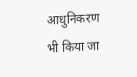आधुनिकरण भी किया जा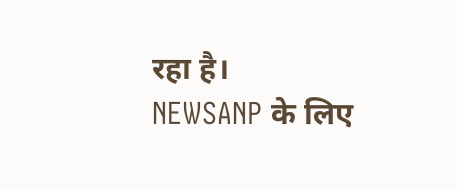रहा है।
NEWSANP के लिए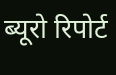ब्यूरो रिपोर्ट